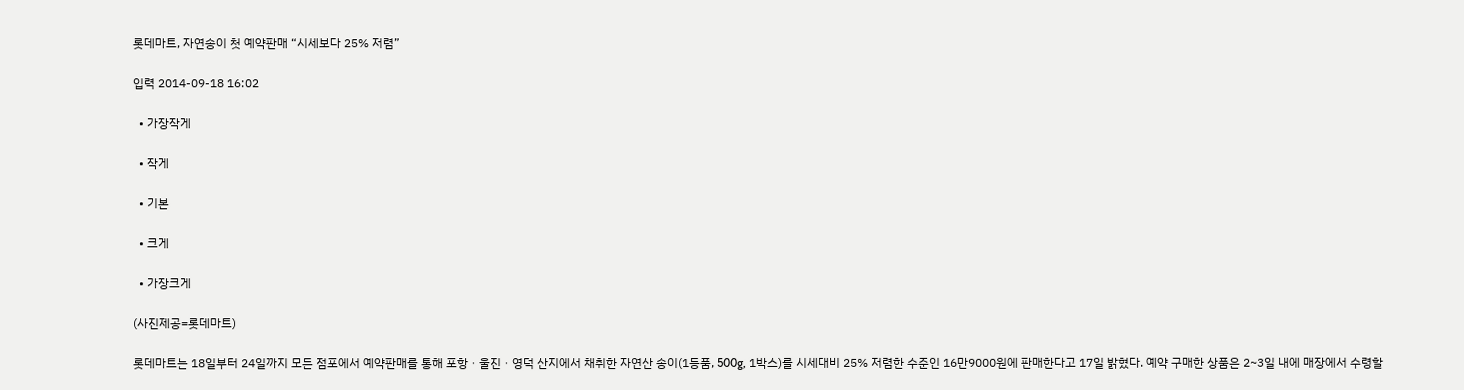롯데마트, 자연송이 첫 예약판매 “시세보다 25% 저렴”

입력 2014-09-18 16:02

  • 가장작게

  • 작게

  • 기본

  • 크게

  • 가장크게

(사진제공=롯데마트)

롯데마트는 18일부터 24일까지 모든 점포에서 예약판매를 통해 포항ㆍ울진ㆍ영덕 산지에서 채취한 자연산 송이(1등품, 500g, 1박스)를 시세대비 25% 저렴한 수준인 16만9000원에 판매한다고 17일 밝혔다. 예약 구매한 상품은 2~3일 내에 매장에서 수령할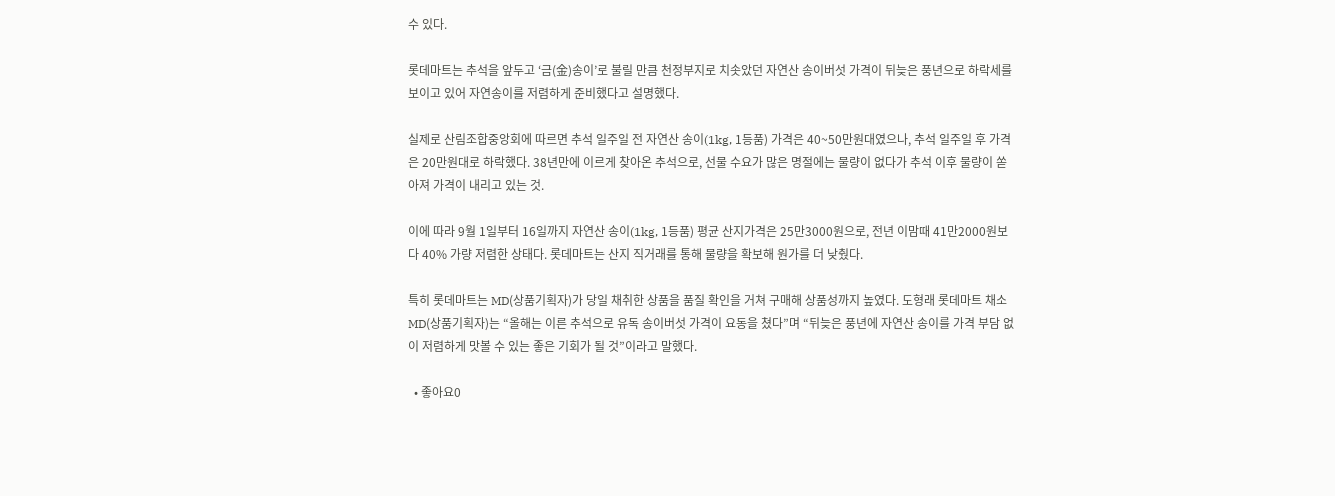수 있다.

롯데마트는 추석을 앞두고 ‘금(金)송이’로 불릴 만큼 천정부지로 치솟았던 자연산 송이버섯 가격이 뒤늦은 풍년으로 하락세를 보이고 있어 자연송이를 저렴하게 준비했다고 설명했다.

실제로 산림조합중앙회에 따르면 추석 일주일 전 자연산 송이(1kg, 1등품) 가격은 40~50만원대였으나, 추석 일주일 후 가격은 20만원대로 하락했다. 38년만에 이르게 찾아온 추석으로, 선물 수요가 많은 명절에는 물량이 없다가 추석 이후 물량이 쏟아져 가격이 내리고 있는 것.

이에 따라 9월 1일부터 16일까지 자연산 송이(1kg, 1등품) 평균 산지가격은 25만3000원으로, 전년 이맘때 41만2000원보다 40% 가량 저렴한 상태다. 롯데마트는 산지 직거래를 통해 물량을 확보해 원가를 더 낮췄다.

특히 롯데마트는 MD(상품기획자)가 당일 채취한 상품을 품질 확인을 거쳐 구매해 상품성까지 높였다. 도형래 롯데마트 채소MD(상품기획자)는 “올해는 이른 추석으로 유독 송이버섯 가격이 요동을 쳤다”며 “뒤늦은 풍년에 자연산 송이를 가격 부담 없이 저렴하게 맛볼 수 있는 좋은 기회가 될 것”이라고 말했다.

  • 좋아요0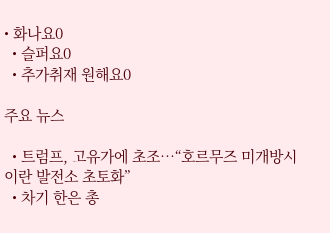• 화나요0
  • 슬퍼요0
  • 추가취재 원해요0

주요 뉴스

  • 트럼프, 고유가에 초조…“호르무즈 미개방시 이란 발전소 초토화”
  • 차기 한은 총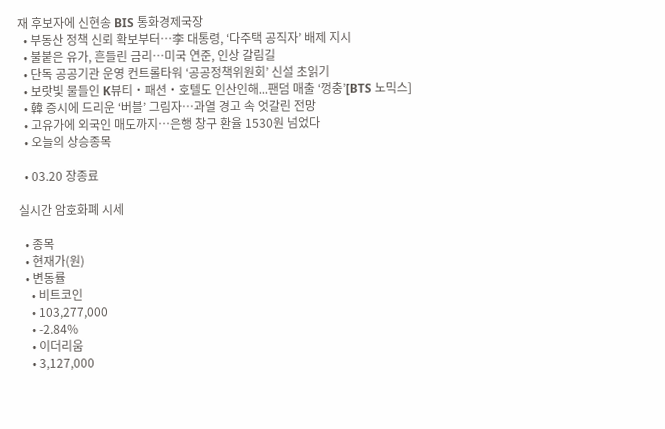재 후보자에 신현송 BIS 통화경제국장
  • 부동산 정책 신뢰 확보부터⋯李 대통령, ‘다주택 공직자’ 배제 지시
  • 불붙은 유가, 흔들린 금리…미국 연준, 인상 갈림길
  • 단독 공공기관 운영 컨트롤타워 ‘공공정책위원회’ 신설 초읽기
  • 보랏빛 물들인 K뷰티‧패션‧호텔도 인산인해...팬덤 매출 ‘껑충’[BTS 노믹스]
  • 韓 증시에 드리운 ‘버블’ 그림자…과열 경고 속 엇갈린 전망
  • 고유가에 외국인 매도까지⋯은행 창구 환율 1530원 넘었다
  • 오늘의 상승종목

  • 03.20 장종료

실시간 암호화폐 시세

  • 종목
  • 현재가(원)
  • 변동률
    • 비트코인
    • 103,277,000
    • -2.84%
    • 이더리움
    • 3,127,000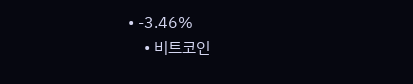• -3.46%
    • 비트코인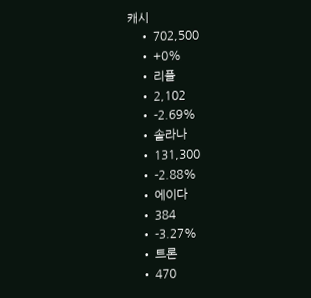캐시
    • 702,500
    • +0%
    • 리플
    • 2,102
    • -2.69%
    • 솔라나
    • 131,300
    • -2.88%
    • 에이다
    • 384
    • -3.27%
    • 트론
    • 470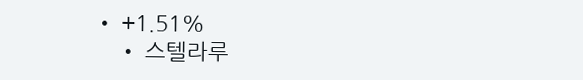• +1.51%
    • 스텔라루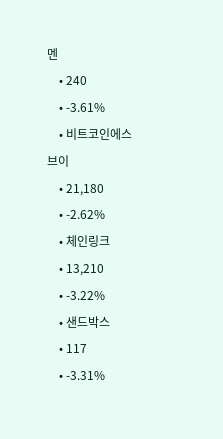멘
    • 240
    • -3.61%
    • 비트코인에스브이
    • 21,180
    • -2.62%
    • 체인링크
    • 13,210
    • -3.22%
    • 샌드박스
    • 117
    • -3.31%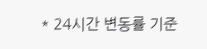* 24시간 변동률 기준